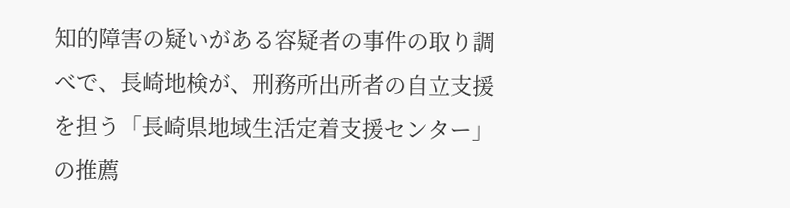知的障害の疑いがある容疑者の事件の取り調べで、長崎地検が、刑務所出所者の自立支援を担う「長崎県地域生活定着支援センター」の推薦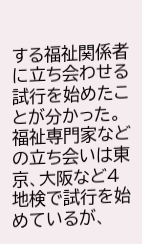する福祉関係者に立ち会わせる試行を始めたことが分かった。福祉専門家などの立ち会いは東京、大阪など4地検で試行を始めているが、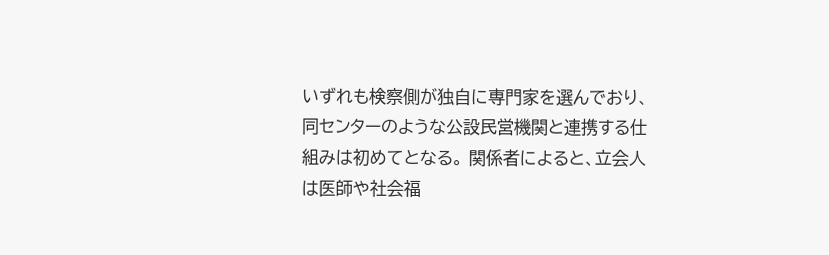いずれも検察側が独自に専門家を選んでおり、同センターのような公設民営機関と連携する仕組みは初めてとなる。 関係者によると、立会人は医師や社会福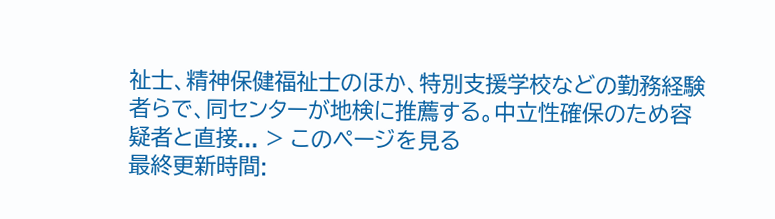祉士、精神保健福祉士のほか、特別支援学校などの勤務経験者らで、同センターが地検に推薦する。中立性確保のため容疑者と直接... > このページを見る
最終更新時間: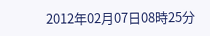2012年02月07日08時25分